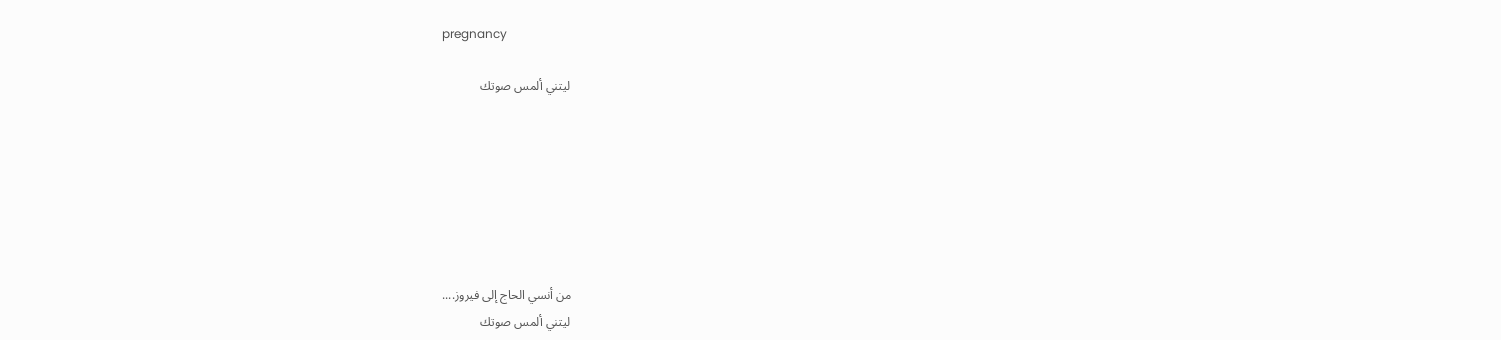pregnancy

ليتني ألمس صوتك







من أنسي الحاج إلى فيروز....
ليتني ألمس صوتك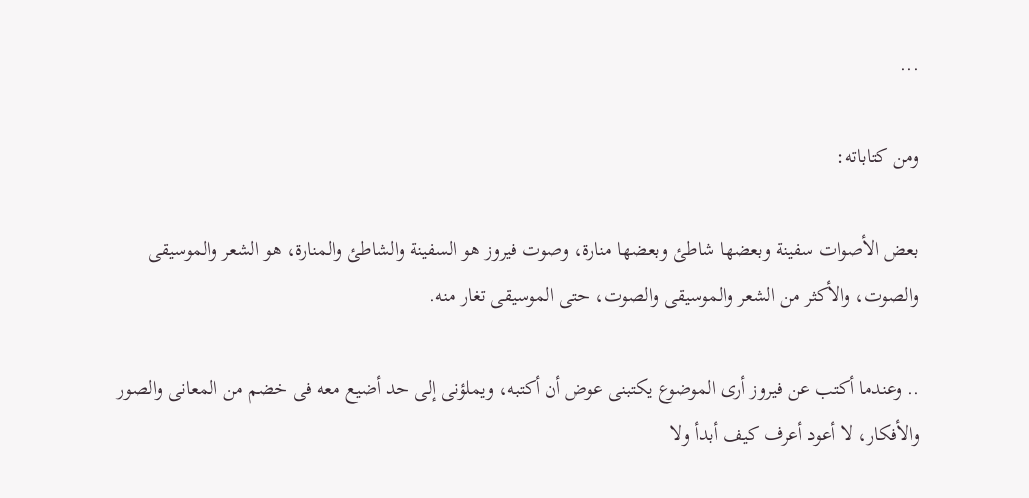...

ومن كتاباته:

بعض الأصوات سفينة وبعضها شاطئ وبعضها منارة، وصوت فيروز هو السفينة والشاطئ والمنارة، هو الشعر والموسيقى والصوت، والأكثر من الشعر والموسيقى والصوت، حتى الموسيقى تغار منه.

.. وعندما أكتب عن فيروز أرى الموضوع يكتبنى عوض أن أكتبه، ويملؤنى إلى حد أضيع معه فى خضم من المعانى والصور والأفكار، لا أعود أعرف كيف أبدأ ولا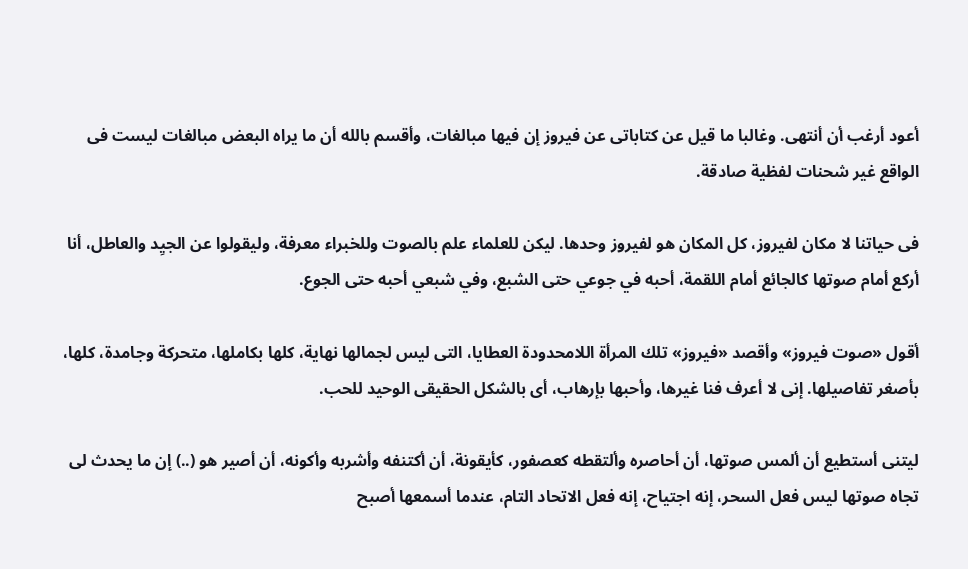أعود أرغب أن أنتهى. وغالبا ما قيل عن كتاباتى عن فيروز إن فيها مبالغات، وأقسم بالله أن ما يراه البعض مبالغات ليست فى الواقع غير شحنات لفظية صادقة.

فى حياتنا لا مكان لفيروز، كل المكان هو لفيروز وحدها. ليكن للعلماء علم بالصوت وللخبراء معرفة، وليقولوا عن الجيِد والعاطل، أنا أركع أمام صوتها كالجائع أمام اللقمة، أحبه في جوعي حتى الشبع، وفي شبعي أحبه حتى الجوع.

أقول «صوت فيروز» وأقصد «فيروز» تلك المرأة اللامحدودة العطايا، التى ليس لجمالها نهاية، كلها بكاملها، متحركة وجامدة، كلها، بأصغر تفاصيلها. إنى لا أعرف فنا غيرها، وأحبها بإرهاب، أى بالشكل الحقيقى الوحيد للحب.

ليتنى أستطيع أن ألمس صوتها، أن أحاصره وألتقطه كعصفور، كأيقونة، أن أكتنفه وأشربه وأكونه، أن أصير هو (..) إن ما يحدث لى تجاه صوتها ليس فعل السحر، إنه اجتياح، إنه فعل الاتحاد التام، عندما أسمعها أصبح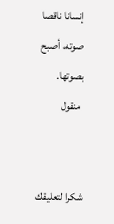إنسانا ناقصا صوته، أصبح بصوتها.
 منقول


شكرا لتعليقك